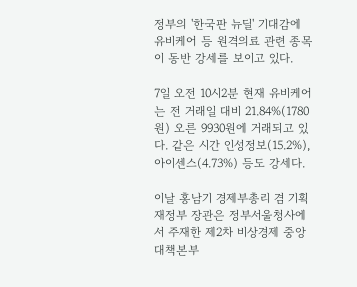정부의 '한국판 뉴딜' 기대감에 유비케어 등 원격의료 관련 종목이 동반 강세를 보이고 있다.

7일 오전 10시2분 현재 유비케어는 전 거래일 대비 21.84%(1780원) 오른 9930원에 거래되고 있다. 같은 시간 인성정보(15.2%), 아이센스(4.73%) 등도 강세다.

이날 홍남기 경제부총리 겸 기획재정부 장관은 정부서울청사에서 주재한 제2차 비상경제 중앙대책본부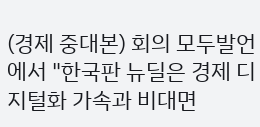(경제 중대본) 회의 모두발언에서 "한국판 뉴딜은 경제 디지털화 가속과 비대면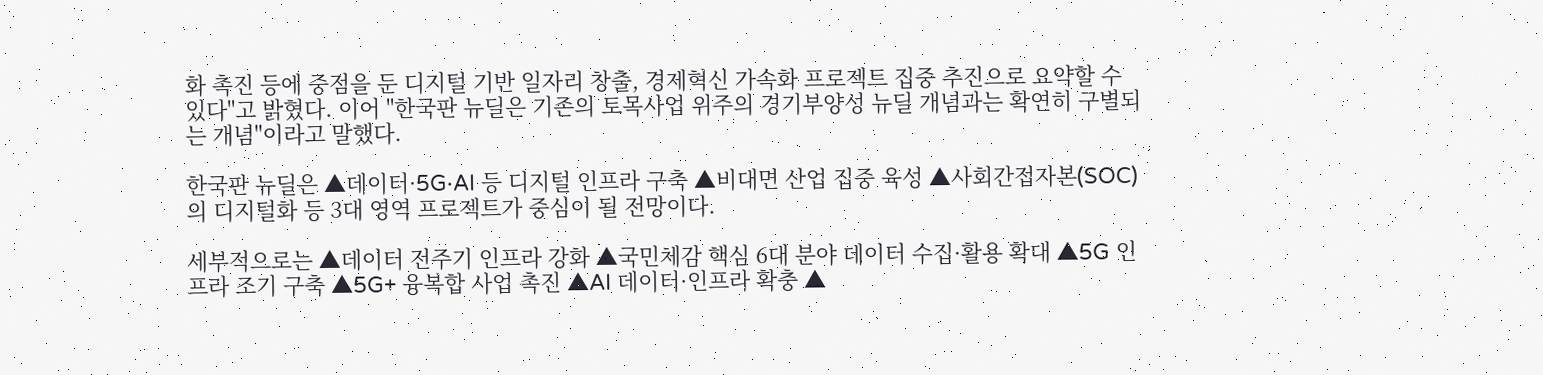화 촉진 등에 중점을 둔 디지털 기반 일자리 창출, 경제혁신 가속화 프로젝트 집중 추진으로 요약할 수 있다"고 밝혔다. 이어 "한국판 뉴딜은 기존의 토목사업 위주의 경기부양성 뉴딜 개념과는 확연히 구별되는 개념"이라고 말했다.

한국판 뉴딜은 ▲데이터·5G·AI 등 디지털 인프라 구축 ▲비대면 산업 집중 육성 ▲사회간접자본(SOC)의 디지털화 등 3대 영역 프로젝트가 중심이 될 전망이다.

세부적으로는 ▲데이터 전주기 인프라 강화 ▲국민체감 핵심 6대 분야 데이터 수집·활용 확대 ▲5G 인프라 조기 구축 ▲5G+ 융복합 사업 촉진 ▲AI 데이터·인프라 확충 ▲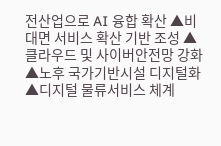전산업으로 AI 융합 확산 ▲비대면 서비스 확산 기반 조성 ▲클라우드 및 사이버안전망 강화 ▲노후 국가기반시설 디지털화 ▲디지털 물류서비스 체계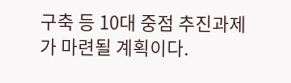구축 등 10대 중점 추진과제가 마련될 계획이다.